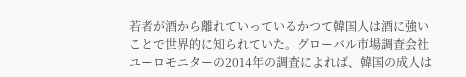若者が酒から離れていっているかつて韓国人は酒に強いことで世界的に知られていた。グローバル市場調査会社ユーロモニターの2014年の調査によれば、韓国の成人は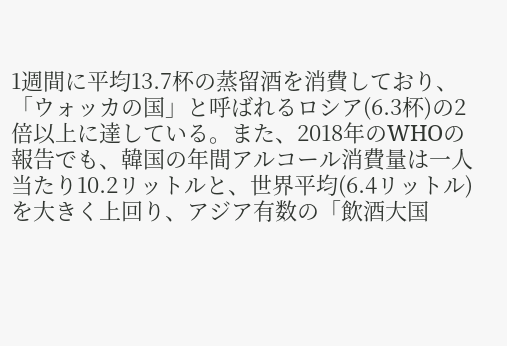1週間に平均13.7杯の蒸留酒を消費しており、「ウォッカの国」と呼ばれるロシア(6.3杯)の2倍以上に達している。また、2018年のWHOの報告でも、韓国の年間アルコール消費量は一人当たり10.2リットルと、世界平均(6.4リットル)を大きく上回り、アジア有数の「飲酒大国